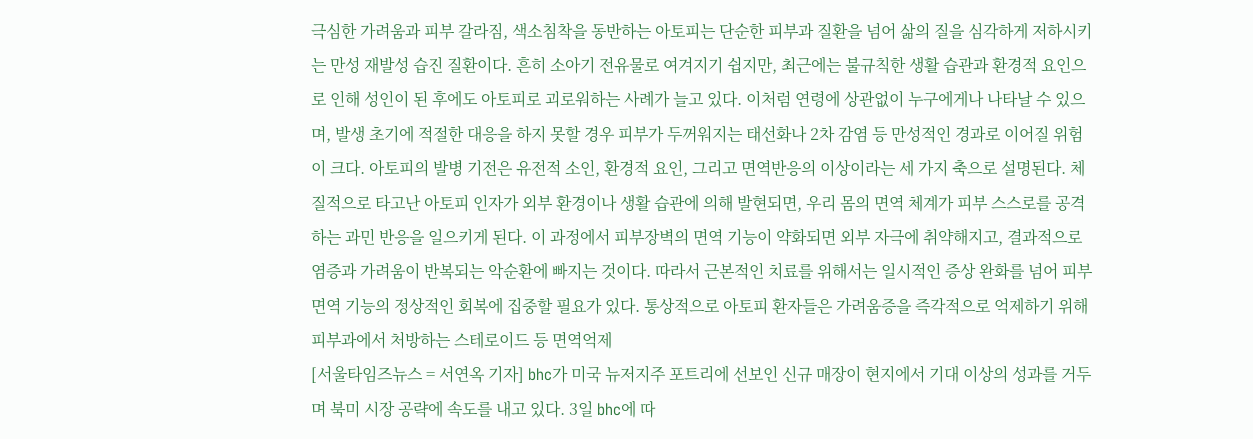극심한 가려움과 피부 갈라짐, 색소침착을 동반하는 아토피는 단순한 피부과 질환을 넘어 삶의 질을 심각하게 저하시키는 만성 재발성 습진 질환이다. 흔히 소아기 전유물로 여겨지기 쉽지만, 최근에는 불규칙한 생활 습관과 환경적 요인으로 인해 성인이 된 후에도 아토피로 괴로워하는 사례가 늘고 있다. 이처럼 연령에 상관없이 누구에게나 나타날 수 있으며, 발생 초기에 적절한 대응을 하지 못할 경우 피부가 두꺼워지는 태선화나 2차 감염 등 만성적인 경과로 이어질 위험이 크다. 아토피의 발병 기전은 유전적 소인, 환경적 요인, 그리고 면역반응의 이상이라는 세 가지 축으로 설명된다. 체질적으로 타고난 아토피 인자가 외부 환경이나 생활 습관에 의해 발현되면, 우리 몸의 면역 체계가 피부 스스로를 공격하는 과민 반응을 일으키게 된다. 이 과정에서 피부장벽의 면역 기능이 약화되면 외부 자극에 취약해지고, 결과적으로 염증과 가려움이 반복되는 악순환에 빠지는 것이다. 따라서 근본적인 치료를 위해서는 일시적인 증상 완화를 넘어 피부 면역 기능의 정상적인 회복에 집중할 필요가 있다. 통상적으로 아토피 환자들은 가려움증을 즉각적으로 억제하기 위해 피부과에서 처방하는 스테로이드 등 면역억제
[서울타임즈뉴스 = 서연옥 기자] bhc가 미국 뉴저지주 포트리에 선보인 신규 매장이 현지에서 기대 이상의 성과를 거두며 북미 시장 공략에 속도를 내고 있다. 3일 bhc에 따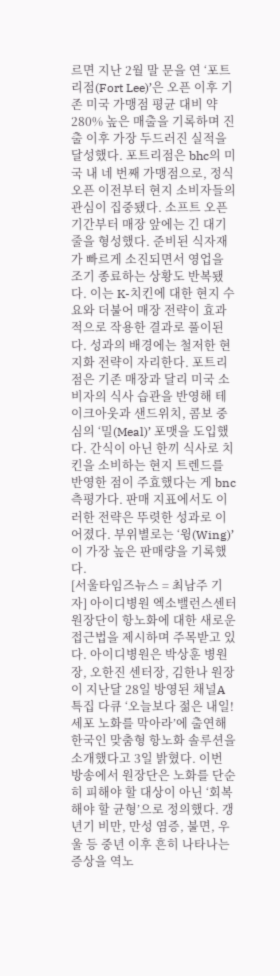르면 지난 2월 말 문을 연 ‘포트리점(Fort Lee)’은 오픈 이후 기존 미국 가맹점 평균 대비 약 280% 높은 매출을 기록하며 진출 이후 가장 두드러진 실적을 달성했다. 포트리점은 bhc의 미국 내 네 번째 가맹점으로, 정식 오픈 이전부터 현지 소비자들의 관심이 집중됐다. 소프트 오픈 기간부터 매장 앞에는 긴 대기줄을 형성했다. 준비된 식자재가 빠르게 소진되면서 영업을 조기 종료하는 상황도 반복됐다. 이는 K-치킨에 대한 현지 수요와 더불어 매장 전략이 효과적으로 작용한 결과로 풀이된다. 성과의 배경에는 철저한 현지화 전략이 자리한다. 포트리점은 기존 매장과 달리 미국 소비자의 식사 습관을 반영해 테이크아웃과 샌드위치, 콤보 중심의 ‘밀(Meal)’ 포맷을 도입했다. 간식이 아닌 한끼 식사로 치킨을 소비하는 현지 트렌드를 반영한 점이 주효했다는 게 bnc측평가다. 판매 지표에서도 이러한 전략은 뚜렷한 성과로 이어졌다. 부위별로는 ‘윙(Wing)’이 가장 높은 판매량을 기록했다.
[서울타임즈뉴스 = 최남주 기자] 아이디병원 엑소밸런스센터 원장단이 항노화에 대한 새로운 접근법을 제시하며 주목받고 있다. 아이디병원은 박상훈 병원장, 오한진 센터장, 김한나 원장이 지난달 28일 방영된 채널A 특집 다큐 ‘오늘보다 젊은 내일! 세포 노화를 막아라’에 출연해 한국인 맞춤형 항노화 솔루션을 소개했다고 3일 밝혔다. 이번 방송에서 원장단은 노화를 단순히 피해야 할 대상이 아닌 ‘회복해야 할 균형’으로 정의했다. 갱년기 비만, 만성 염증, 불면, 우울 등 중년 이후 흔히 나타나는 증상을 역노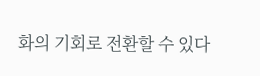화의 기회로 전환할 수 있다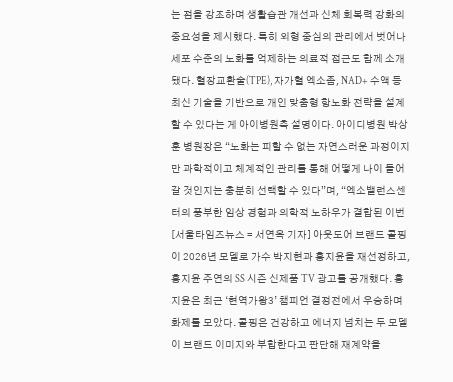는 점을 강조하며 생활습관 개선과 신체 회복력 강화의 중요성을 제시했다. 특히 외형 중심의 관리에서 벗어나 세포 수준의 노화를 억제하는 의료적 접근도 함께 소개됐다. 혈장교환술(TPE), 자가혈 엑소좀, NAD+ 수액 등 최신 기술을 기반으로 개인 맞춤형 항노화 전략을 설계할 수 있다는 게 아이병원측 설명이다. 아이디병원 박상훈 병원장은 “노화는 피할 수 없는 자연스러운 과정이지만 과학적이고 체계적인 관리를 통해 어떻게 나이 들어갈 것인지는 충분히 선택할 수 있다”며, “엑소밸런스센터의 풍부한 임상 경험과 의학적 노하우가 결합된 이번
[서울타임즈뉴스 = 서연옥 기자] 아웃도어 브랜드 콜핑이 2026년 모델로 가수 박지현과 홍지윤을 재선정하고, 홍지윤 주연의 SS 시즌 신제품 TV 광고를 공개했다. 홍지윤은 최근 ‘현역가왕3’ 챔피언 결정전에서 우승하며 화제를 모았다. 콜핑은 건강하고 에너지 넘치는 두 모델이 브랜드 이미지와 부합한다고 판단해 재계약을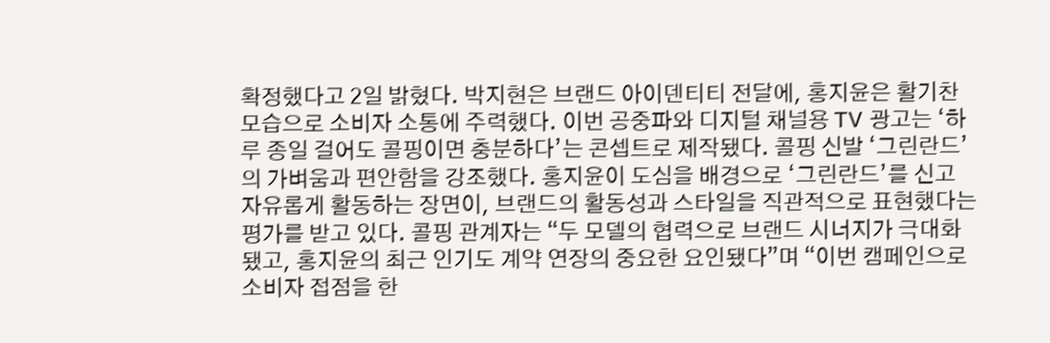확정했다고 2일 밝혔다. 박지현은 브랜드 아이덴티티 전달에, 홍지윤은 활기찬 모습으로 소비자 소통에 주력했다. 이번 공중파와 디지털 채널용 TV 광고는 ‘하루 종일 걸어도 콜핑이면 충분하다’는 콘셉트로 제작됐다. 콜핑 신발 ‘그린란드’의 가벼움과 편안함을 강조했다. 홍지윤이 도심을 배경으로 ‘그린란드’를 신고 자유롭게 활동하는 장면이, 브랜드의 활동성과 스타일을 직관적으로 표현했다는 평가를 받고 있다. 콜핑 관계자는 “두 모델의 협력으로 브랜드 시너지가 극대화됐고, 홍지윤의 최근 인기도 계약 연장의 중요한 요인됐다”며 “이번 캠페인으로 소비자 접점을 한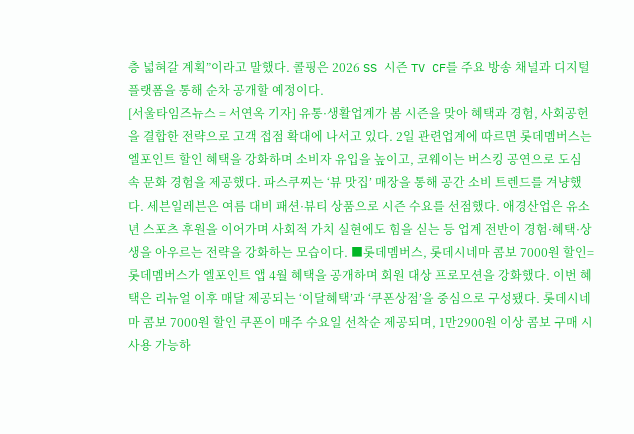층 넓혀갈 계획”이라고 말했다. 콜핑은 2026 SS 시즌 TV CF를 주요 방송 채널과 디지털 플랫폼을 통해 순차 공개할 예정이다.
[서울타임즈뉴스 = 서연옥 기자] 유통·생활업계가 봄 시즌을 맞아 혜택과 경험, 사회공헌을 결합한 전략으로 고객 접점 확대에 나서고 있다. 2일 관련업계에 따르면 롯데멤버스는 엘포인트 할인 혜택을 강화하며 소비자 유입을 높이고, 코웨이는 버스킹 공연으로 도심 속 문화 경험을 제공했다. 파스쿠찌는 ‘뷰 맛집’ 매장을 통해 공간 소비 트렌드를 겨냥했다. 세븐일레븐은 여름 대비 패션·뷰티 상품으로 시즌 수요를 선점했다. 애경산업은 유소년 스포츠 후원을 이어가며 사회적 가치 실현에도 힘을 싣는 등 업계 전반이 경험·혜택·상생을 아우르는 전략을 강화하는 모습이다. ■롯데멤버스, 롯데시네마 콤보 7000원 할인=롯데멤버스가 엘포인트 앱 4월 혜택을 공개하며 회원 대상 프로모션을 강화했다. 이번 혜택은 리뉴얼 이후 매달 제공되는 ‘이달혜택’과 ‘쿠폰상점’을 중심으로 구성됐다. 롯데시네마 콤보 7000원 할인 쿠폰이 매주 수요일 선착순 제공되며, 1만2900원 이상 콤보 구매 시 사용 가능하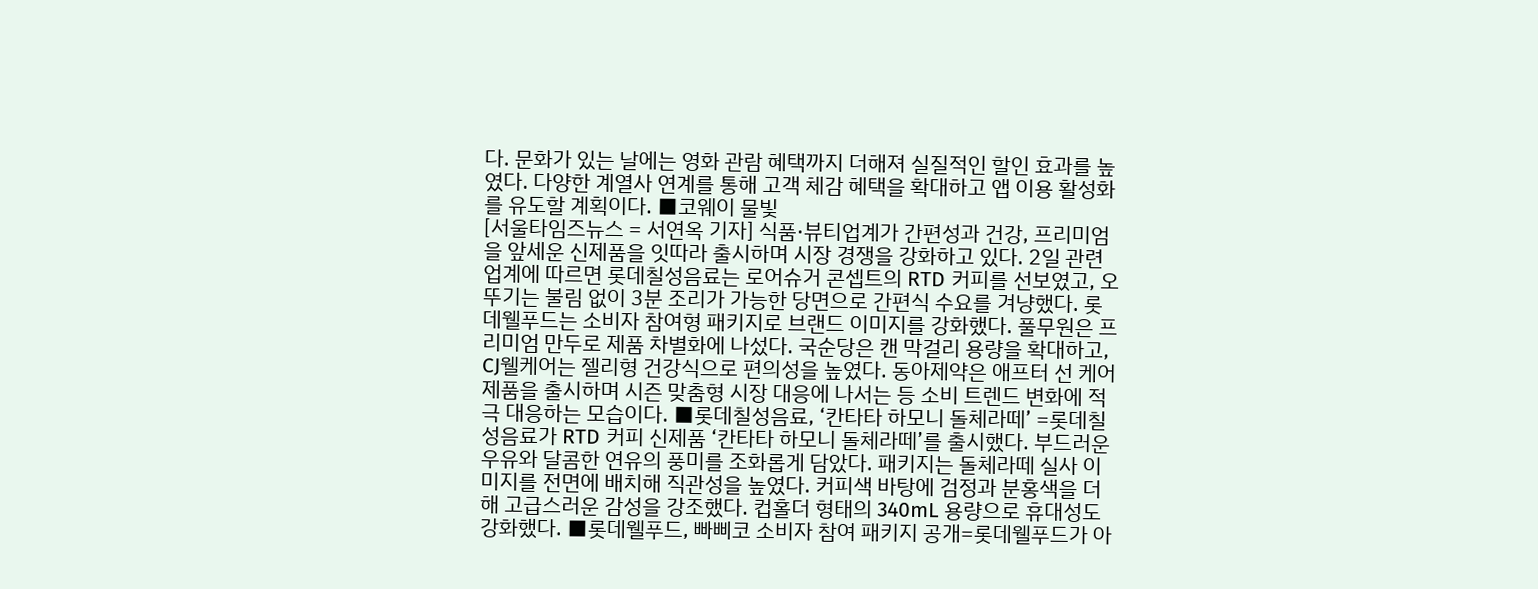다. 문화가 있는 날에는 영화 관람 혜택까지 더해져 실질적인 할인 효과를 높였다. 다양한 계열사 연계를 통해 고객 체감 혜택을 확대하고 앱 이용 활성화를 유도할 계획이다. ■코웨이 물빛
[서울타임즈뉴스 = 서연옥 기자] 식품·뷰티업계가 간편성과 건강, 프리미엄을 앞세운 신제품을 잇따라 출시하며 시장 경쟁을 강화하고 있다. 2일 관련업계에 따르면 롯데칠성음료는 로어슈거 콘셉트의 RTD 커피를 선보였고, 오뚜기는 불림 없이 3분 조리가 가능한 당면으로 간편식 수요를 겨냥했다. 롯데웰푸드는 소비자 참여형 패키지로 브랜드 이미지를 강화했다. 풀무원은 프리미엄 만두로 제품 차별화에 나섰다. 국순당은 캔 막걸리 용량을 확대하고, CJ웰케어는 젤리형 건강식으로 편의성을 높였다. 동아제약은 애프터 선 케어 제품을 출시하며 시즌 맞춤형 시장 대응에 나서는 등 소비 트렌드 변화에 적극 대응하는 모습이다. ■롯데칠성음료, ‘칸타타 하모니 돌체라떼’ =롯데칠성음료가 RTD 커피 신제품 ‘칸타타 하모니 돌체라떼’를 출시했다. 부드러운 우유와 달콤한 연유의 풍미를 조화롭게 담았다. 패키지는 돌체라떼 실사 이미지를 전면에 배치해 직관성을 높였다. 커피색 바탕에 검정과 분홍색을 더해 고급스러운 감성을 강조했다. 컵홀더 형태의 340mL 용량으로 휴대성도 강화했다. ■롯데웰푸드, 빠삐코 소비자 참여 패키지 공개=롯데웰푸드가 아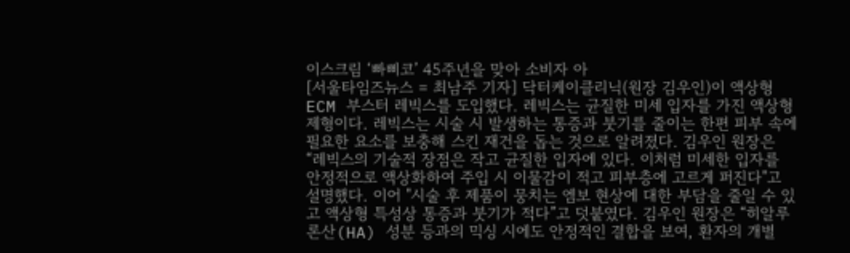이스크림 ‘빠삐코’ 45주년을 맞아 소비자 아
[서울타임즈뉴스 = 최남주 기자] 닥터케이클리닉(원장 김우인)이 액상형 ECM 부스터 레빅스를 도입했다. 레빅스는 균질한 미세 입자를 가진 액상형 제형이다. 레빅스는 시술 시 발생하는 통증과 붓기를 줄이는 한편 피부 속에 필요한 요소를 보충해 스킨 재건을 돕는 것으로 알려졌다. 김우인 원장은 “레빅스의 기술적 장점은 작고 균질한 입자에 있다. 이처럼 미세한 입자를 안정적으로 액상화하여 주입 시 이물감이 적고 피부층에 고르게 퍼진다"고 설명했다. 이어 "시술 후 제품이 뭉치는 엠보 현상에 대한 부담을 줄일 수 있고 액상형 특성상 통증과 붓기가 적다”고 덧붙였다. 김우인 원장은 “히알루론산(HA) 성분 등과의 믹싱 시에도 안정적인 결합을 보여, 환자의 개별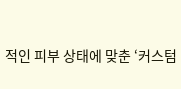적인 피부 상태에 맞춘 ‘커스텀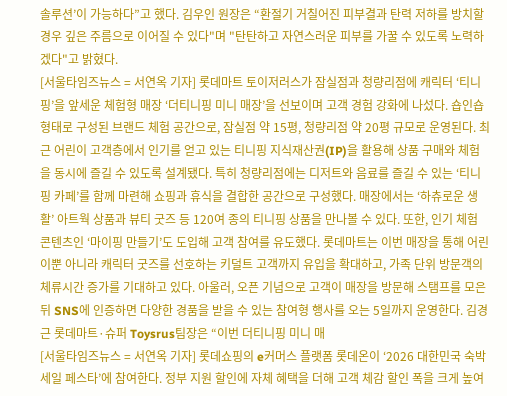솔루션’이 가능하다”고 했다. 김우인 원장은 “환절기 거칠어진 피부결과 탄력 저하를 방치할 경우 깊은 주름으로 이어질 수 있다"며 "탄탄하고 자연스러운 피부를 가꿀 수 있도록 노력하겠다"고 밝혔다.
[서울타임즈뉴스 = 서연옥 기자] 롯데마트 토이저러스가 잠실점과 청량리점에 캐릭터 ‘티니핑’을 앞세운 체험형 매장 ‘더티니핑 미니 매장’을 선보이며 고객 경험 강화에 나섰다. 숍인숍 형태로 구성된 브랜드 체험 공간으로, 잠실점 약 15평, 청량리점 약 20평 규모로 운영된다. 최근 어린이 고객층에서 인기를 얻고 있는 티니핑 지식재산권(IP)을 활용해 상품 구매와 체험을 동시에 즐길 수 있도록 설계됐다. 특히 청량리점에는 디저트와 음료를 즐길 수 있는 ‘티니핑 카페’를 함께 마련해 쇼핑과 휴식을 결합한 공간으로 구성했다. 매장에서는 ‘하츄로운 생활’ 아트웍 상품과 뷰티 굿즈 등 120여 종의 티니핑 상품을 만나볼 수 있다. 또한, 인기 체험 콘텐츠인 ‘마이핑 만들기’도 도입해 고객 참여를 유도했다. 롯데마트는 이번 매장을 통해 어린이뿐 아니라 캐릭터 굿즈를 선호하는 키덜트 고객까지 유입을 확대하고, 가족 단위 방문객의 체류시간 증가를 기대하고 있다. 아울러, 오픈 기념으로 고객이 매장을 방문해 스탬프를 모은 뒤 SNS에 인증하면 다양한 경품을 받을 수 있는 참여형 행사를 오는 5일까지 운영한다. 김경근 롯데마트·슈퍼 Toysrus팀장은 “이번 더티니핑 미니 매
[서울타임즈뉴스 = 서연옥 기자] 롯데쇼핑의 e커머스 플랫폼 롯데온이 ‘2026 대한민국 숙박세일 페스타’에 참여한다. 정부 지원 할인에 자체 혜택을 더해 고객 체감 할인 폭을 크게 높여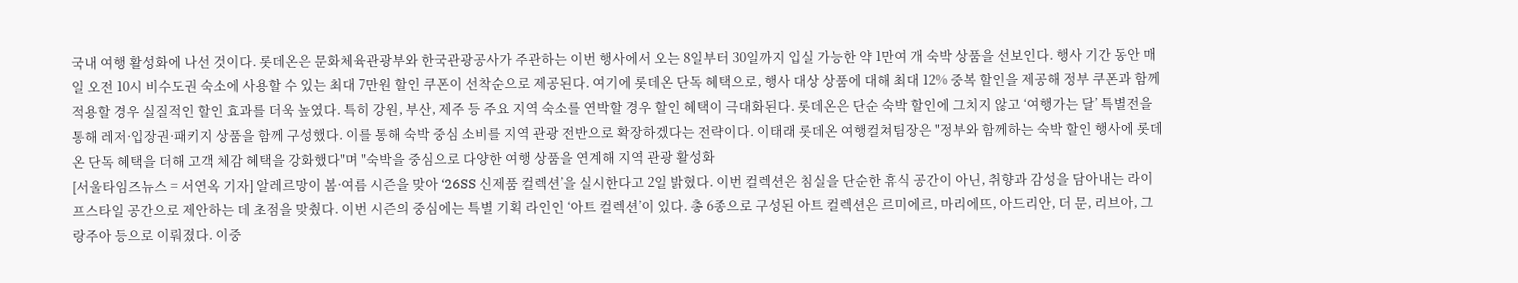국내 여행 활성화에 나선 것이다. 롯데온은 문화체육관광부와 한국관광공사가 주관하는 이번 행사에서 오는 8일부터 30일까지 입실 가능한 약 1만여 개 숙박 상품을 선보인다. 행사 기간 동안 매일 오전 10시 비수도권 숙소에 사용할 수 있는 최대 7만원 할인 쿠폰이 선착순으로 제공된다. 여기에 롯데온 단독 혜택으로, 행사 대상 상품에 대해 최대 12% 중복 할인을 제공해 정부 쿠폰과 함께 적용할 경우 실질적인 할인 효과를 더욱 높였다. 특히 강원, 부산, 제주 등 주요 지역 숙소를 연박할 경우 할인 혜택이 극대화된다. 롯데온은 단순 숙박 할인에 그치지 않고 ‘여행가는 달’ 특별전을 통해 레저·입장권·패키지 상품을 함께 구성했다. 이를 통해 숙박 중심 소비를 지역 관광 전반으로 확장하겠다는 전략이다. 이태래 롯데온 여행컬쳐팀장은 "정부와 함께하는 숙박 할인 행사에 롯데온 단독 혜택을 더해 고객 체감 혜택을 강화했다"며 "숙박을 중심으로 다양한 여행 상품을 연계해 지역 관광 활성화
[서울타임즈뉴스 = 서연옥 기자] 알레르망이 봄·여름 시즌을 맞아 ‘26SS 신제품 컬렉션’을 실시한다고 2일 밝혔다. 이번 컬렉션은 침실을 단순한 휴식 공간이 아닌, 취향과 감성을 담아내는 라이프스타일 공간으로 제안하는 데 초점을 맞췄다. 이번 시즌의 중심에는 특별 기획 라인인 ‘아트 컬렉션’이 있다. 총 6종으로 구성된 아트 컬렉션은 르미에르, 마리에뜨, 아드리안, 더 문, 리브아, 그랑주아 등으로 이뤄졌다. 이중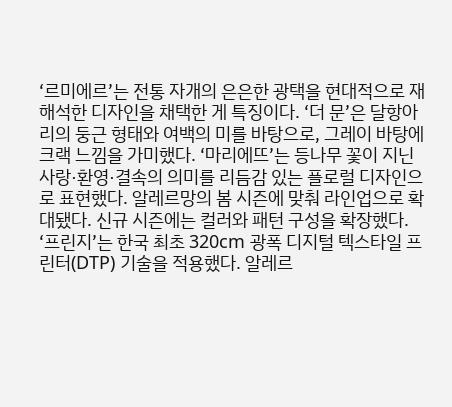‘르미에르’는 전통 자개의 은은한 광택을 현대적으로 재해석한 디자인을 채택한 게 특징이다. ‘더 문’은 달항아리의 둥근 형태와 여백의 미를 바탕으로, 그레이 바탕에 크랙 느낌을 가미했다. ‘마리에뜨’는 등나무 꽃이 지닌 사랑·환영·결속의 의미를 리듬감 있는 플로럴 디자인으로 표현했다. 알레르망의 봄 시즌에 맞춰 라인업으로 확대됐다. 신규 시즌에는 컬러와 패턴 구성을 확장했다. ‘프린지’는 한국 최초 320cm 광폭 디지털 텍스타일 프린터(DTP) 기술을 적용했다. 알레르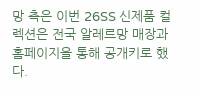망 측은 이번 26SS 신제품 컬렉션은 전국 알레르망 매장과 홈페이지을 통해 공개키로 했다.